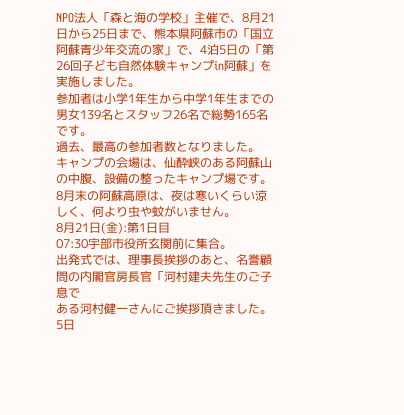NPO法人「森と海の学校」主催で、8月21日から25日まで、熊本県阿蘇市の「国立阿蘇青少年交流の家」で、4泊5日の「第26回子ども自然体験キャンプin阿蘇」を実施しました。
参加者は小学1年生から中学1年生までの男女139名とスタッフ26名で総勢165名です。
過去、最高の参加者数となりました。
キャンプの会場は、仙酔峡のある阿蘇山の中腹、設備の整ったキャンプ場です。
8月末の阿蘇高原は、夜は寒いくらい涼しく、何より虫や蚊がいません。
8月21日(金):第1日目
07:30宇部市役所玄関前に集合。
出発式では、理事長挨拶のあと、名誉顧問の内閣官房長官「河村建夫先生のご子息で
ある河村健一さんにご挨拶頂きました。
5日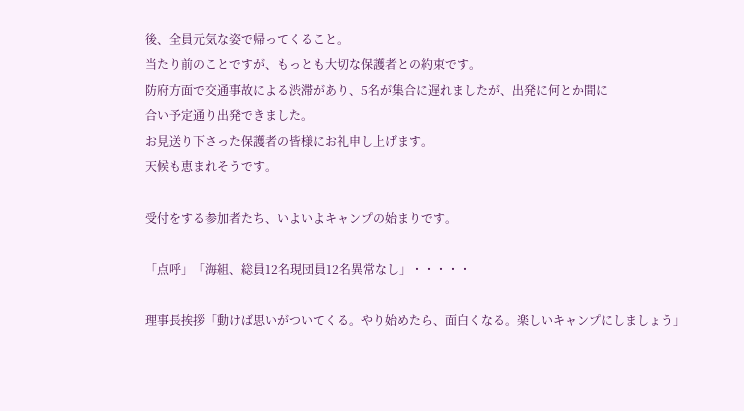後、全員元気な姿で帰ってくること。
当たり前のことですが、もっとも大切な保護者との約束です。
防府方面で交通事故による渋滞があり、5名が集合に遅れましたが、出発に何とか間に
合い予定通り出発できました。
お見送り下さった保護者の皆様にお礼申し上げます。
天候も恵まれそうです。

受付をする参加者たち、いよいよキャンプの始まりです。

「点呼」「海組、総員12名現団員12名異常なし」・・・・・

理事長挨拶「動けば思いがついてくる。やり始めたら、面白くなる。楽しいキャンプにしましょう」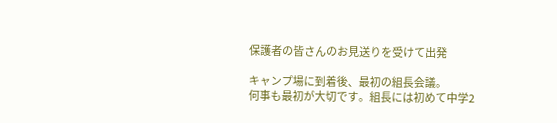保護者の皆さんのお見送りを受けて出発

キャンプ場に到着後、最初の組長会議。
何事も最初が大切です。組長には初めて中学2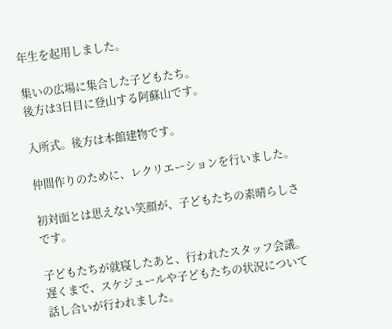年生を起用しました。

集いの広場に集合した子どもたち。
後方は3日目に登山する阿蘇山です。

入所式。後方は本館建物です。

仲間作りのために、レクリエーションを行いました。

初対面とは思えない笑顔が、子どもたちの素晴らしさです。

子どもたちが就寝したあと、行われたスタッフ会議。
遅くまで、スケジュールや子どもたちの状況について話し合いが行われました。